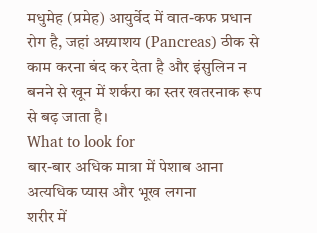मधुमेह (प्रमेह) आयुर्वेद में वात-कफ प्रधान रोग है, जहां अग्न्याशय (Pancreas) ठीक से काम करना बंद कर देता है और इंसुलिन न बनने से खून में शर्करा का स्तर खतरनाक रूप से बढ़ जाता है।
What to look for
बार-बार अधिक मात्रा में पेशाब आना
अत्यधिक प्यास और भूख लगना
शरीर में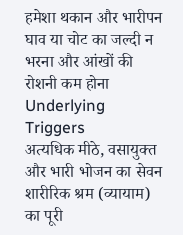हमेशा थकान और भारीपन
घाव या चोट का जल्दी न भरना और आंखों की रोशनी कम होना
Underlying Triggers
अत्यधिक मीठे, वसायुक्त और भारी भोजन का सेवन
शारीरिक श्रम (व्यायाम) का पूरी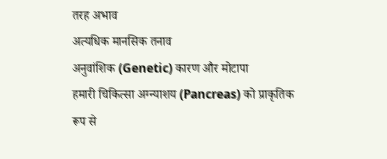तरह अभाव
अत्यधिक मानसिक तनाव
अनुवांशिक (Genetic) कारण और मोटापा
हमारी चिकित्सा अग्न्याशय (Pancreas) को प्राकृतिक रूप से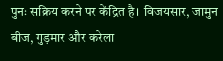पुनः सक्रिय करने पर केंद्रित है। विजयसार, जामुन बीज, गुड़मार और करेला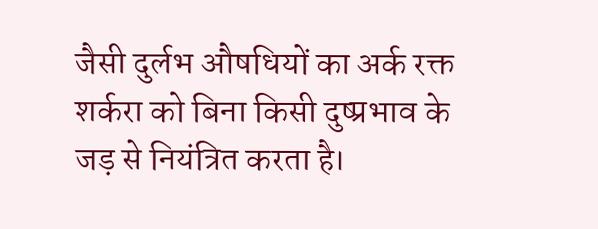जैसी दुर्लभ औषधियों का अर्क रक्त शर्करा को बिना किसी दुष्प्रभाव के जड़ से नियंत्रित करता है।